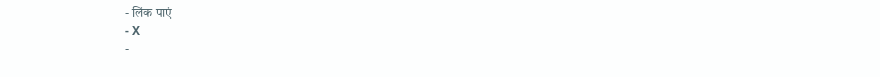- लिंक पाएं
- X
-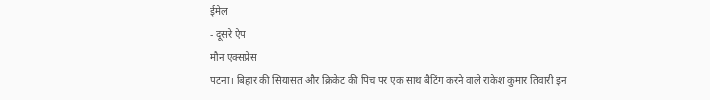ईमेल
- दूसरे ऐप
मौन एक्सप्रेस
पटना। बिहार की सियासत और क्रिकेट की पिच पर एक साथ बैटिंग करने वाले राकेश कुमार तिवारी इन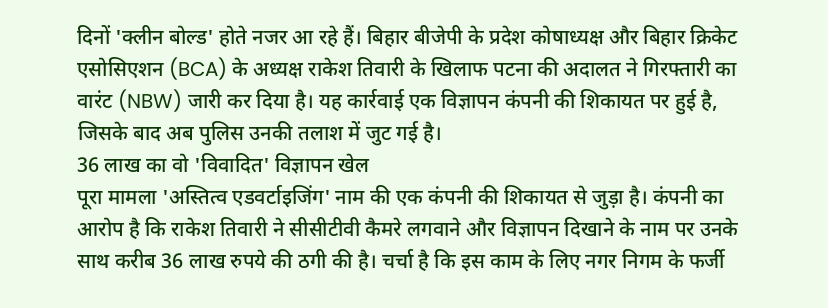दिनों 'क्लीन बोल्ड' होते नजर आ रहे हैं। बिहार बीजेपी के प्रदेश कोषाध्यक्ष और बिहार क्रिकेट एसोसिएशन (BCA) के अध्यक्ष राकेश तिवारी के खिलाफ पटना की अदालत ने गिरफ्तारी का वारंट (NBW) जारी कर दिया है। यह कार्रवाई एक विज्ञापन कंपनी की शिकायत पर हुई है, जिसके बाद अब पुलिस उनकी तलाश में जुट गई है।
36 लाख का वो 'विवादित' विज्ञापन खेल
पूरा मामला 'अस्तित्व एडवर्टाइजिंग' नाम की एक कंपनी की शिकायत से जुड़ा है। कंपनी का आरोप है कि राकेश तिवारी ने सीसीटीवी कैमरे लगवाने और विज्ञापन दिखाने के नाम पर उनके साथ करीब 36 लाख रुपये की ठगी की है। चर्चा है कि इस काम के लिए नगर निगम के फर्जी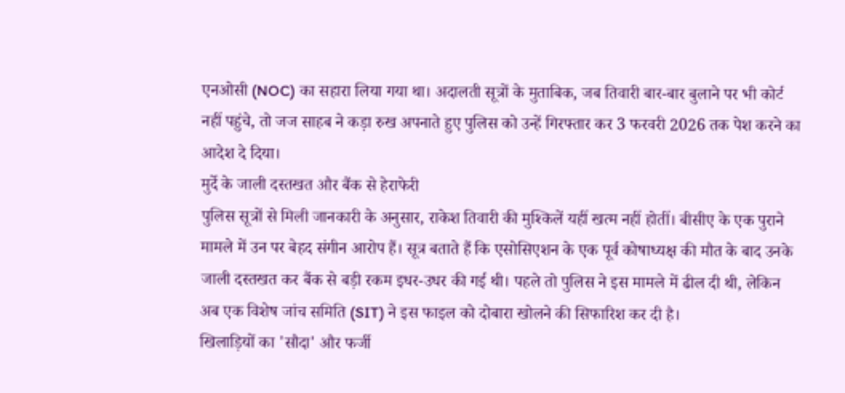एनओसी (NOC) का सहारा लिया गया था। अदालती सूत्रों के मुताबिक, जब तिवारी बार-बार बुलाने पर भी कोर्ट नहीं पहुंचे, तो जज साहब ने कड़ा रुख अपनाते हुए पुलिस को उन्हें गिरफ्तार कर 3 फरवरी 2026 तक पेश करने का आदेश दे दिया।
मुर्दे के जाली दस्तखत और बैंक से हेराफेरी
पुलिस सूत्रों से मिली जानकारी के अनुसार, राकेश तिवारी की मुश्किलें यहीं खत्म नहीं होतीं। बीसीए के एक पुराने मामले में उन पर बेहद संगीन आरोप हैं। सूत्र बताते हैं कि एसोसिएशन के एक पूर्व कोषाध्यक्ष की मौत के बाद उनके जाली दस्तखत कर बैंक से बड़ी रकम इधर-उधर की गई थी। पहले तो पुलिस ने इस मामले में ढील दी थी, लेकिन अब एक विशेष जांच समिति (SIT) ने इस फाइल को दोबारा खोलने की सिफारिश कर दी है।
खिलाड़ियों का 'सौदा' और फर्जी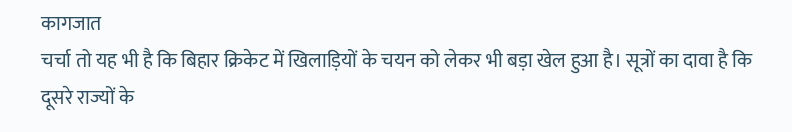कागजात
चर्चा तो यह भी है कि बिहार क्रिकेट में खिलाड़ियों के चयन को लेकर भी बड़ा खेल हुआ है। सूत्रों का दावा है कि दूसरे राज्यों के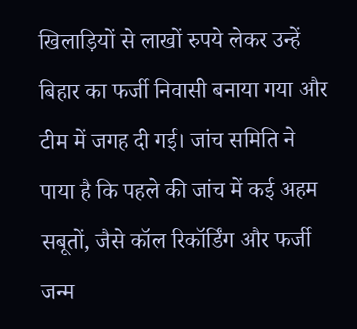खिलाड़ियों से लाखों रुपये लेकर उन्हें बिहार का फर्जी निवासी बनाया गया और टीम में जगह दी गई। जांच समिति ने पाया है कि पहले की जांच में कई अहम सबूतों, जैसे कॉल रिकॉर्डिंग और फर्जी जन्म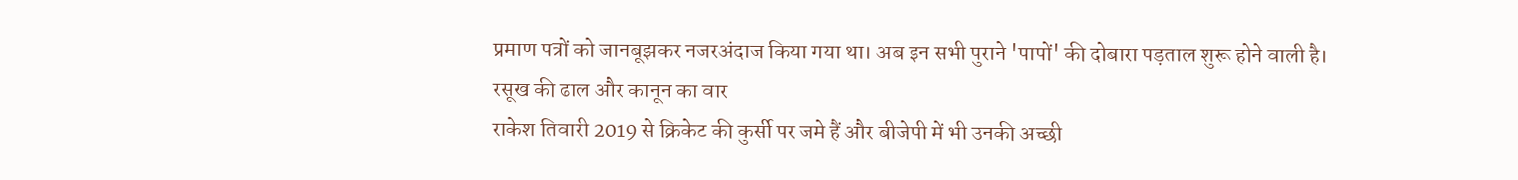प्रमाण पत्रों को जानबूझकर नजरअंदाज किया गया था। अब इन सभी पुराने 'पापों' की दोबारा पड़ताल शुरू होने वाली है।
रसूख की ढाल और कानून का वार
राकेश तिवारी 2019 से क्रिकेट की कुर्सी पर जमे हैं और बीजेपी में भी उनकी अच्छी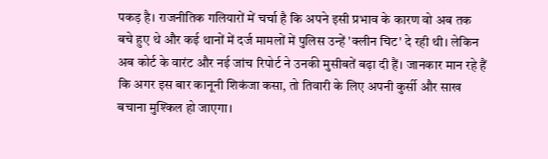पकड़ है। राजनीतिक गलियारों में चर्चा है कि अपने इसी प्रभाव के कारण वो अब तक बचे हुए थे और कई थानों में दर्ज मामलों में पुलिस उन्हें 'क्लीन चिट' दे रही थी। लेकिन अब कोर्ट के वारंट और नई जांच रिपोर्ट ने उनकी मुसीबतें बढ़ा दी हैं। जानकार मान रहे हैं कि अगर इस बार कानूनी शिकंजा कसा, तो तिवारी के लिए अपनी कुर्सी और साख बचाना मुश्किल हो जाएगा।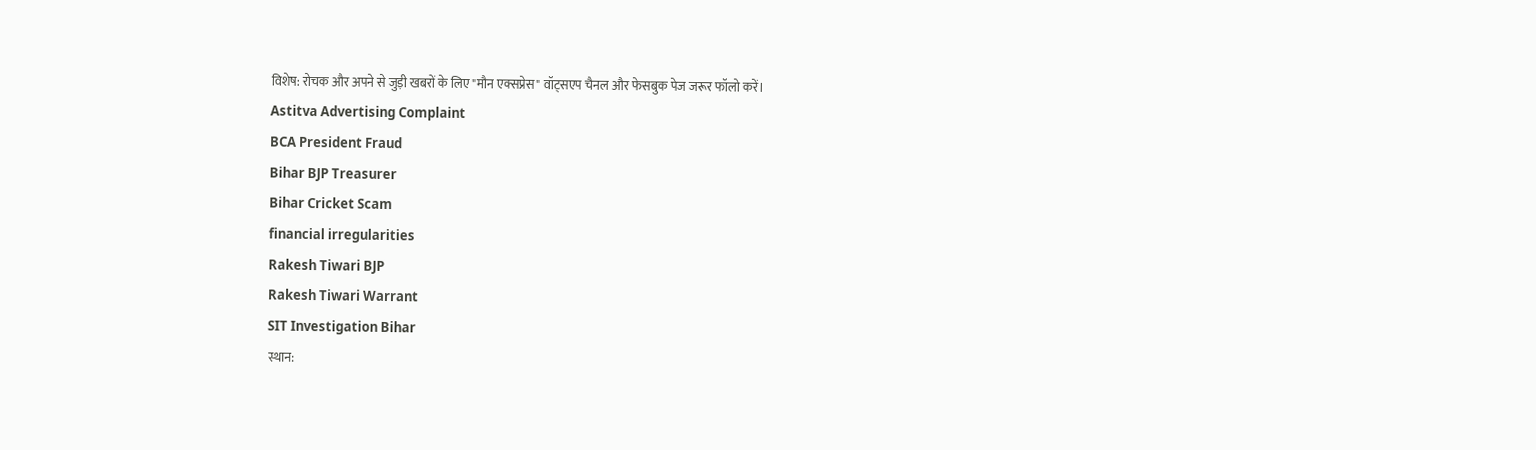विशेष: रोचक और अपने से जुड़ी खबरों के लिए "मौन एक्सप्रेस" वॉट्सएप चैनल और फेसबुक पेज जरूर फॉलो करें।
Astitva Advertising Complaint
BCA President Fraud
Bihar BJP Treasurer
Bihar Cricket Scam
financial irregularities
Rakesh Tiwari BJP
Rakesh Tiwari Warrant
SIT Investigation Bihar
स्थान: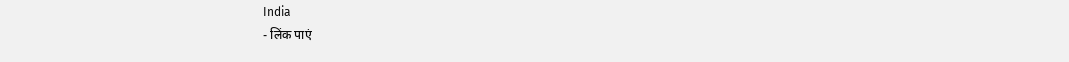India
- लिंक पाएं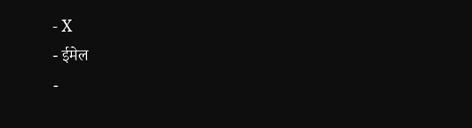- X
- ईमेल
-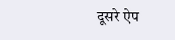दूसरे ऐप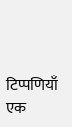टिप्पणियाँ
एक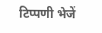टिप्पणी भेजें